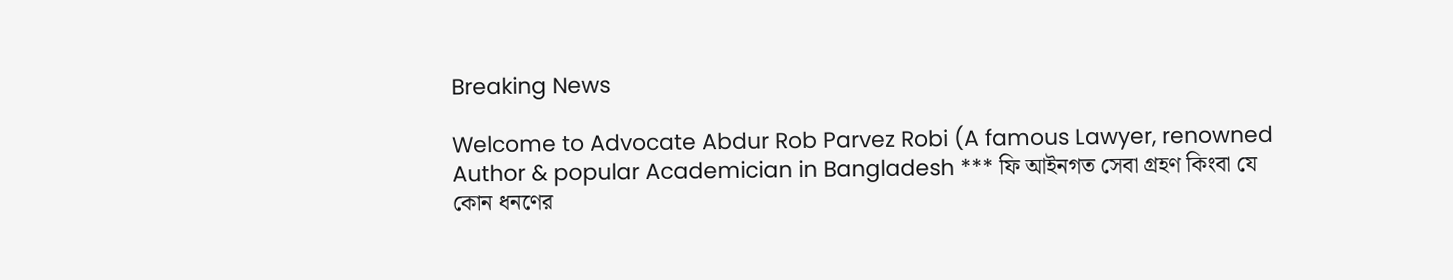Breaking News

Welcome to Advocate Abdur Rob Parvez Robi (A famous Lawyer, renowned Author & popular Academician in Bangladesh *** ফি আইনগত সেবা গ্রহণ কিংবা যে কোন ধনণের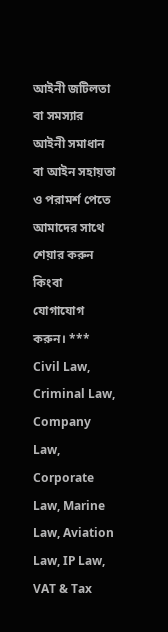আইনী জটিলতা বা সমস্যার আইনী সমাধান বা আইন সহায়তা ও পরামর্শ পেতে আমাদের সাথে শেয়ার করুন কিংবা যোগাযোগ করুন। *** Civil Law, Criminal Law, Company Law, Corporate Law, Marine Law, Aviation Law, IP Law, VAT & Tax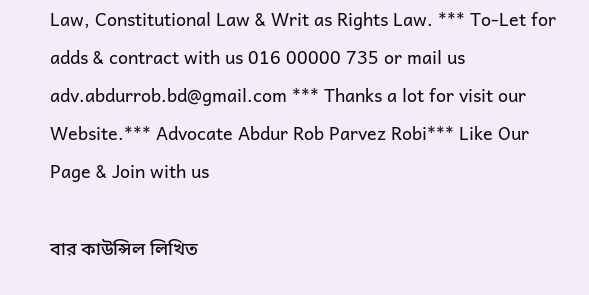Law, Constitutional Law & Writ as Rights Law. *** To-Let for adds & contract with us 016 00000 735 or mail us adv.abdurrob.bd@gmail.com *** Thanks a lot for visit our Website.*** Advocate Abdur Rob Parvez Robi*** Like Our Page & Join with us

বার কাউন্সিল লিখিত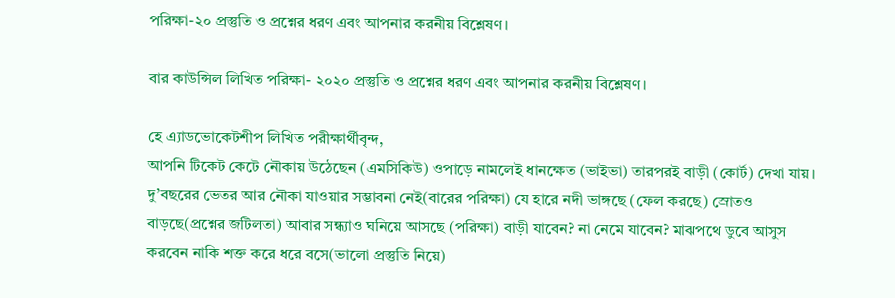পরিক্ষা-২০ প্রস্তুতি ও প্রশ্নের ধরণ এবং আপনার করনীয় বিশ্লেষণ।

বার কাউন্সিল লিখিত পরিক্ষা- ২০২০ প্রস্তুতি ও প্রশ্নের ধরণ এবং আপনার করনীয় বিশ্লেষণ।

হে এ্যাডভোকেটশীপ লিখিত পরীক্ষার্থীবৃন্দ,
আপনি টিকেট কেটে নৌকায় উঠেছেন (এমসিকিউ) ওপাড়ে নামলেই ধানক্ষেত (ভাইভা) তারপরই বাড়ী (কোর্ট) দেখা যায়। দু’বছরের ভেতর আর নৌকা যাওয়ার সম্ভাবনা নেই(বারের পরিক্ষা) যে হারে নদী ভাঙ্গছে (ফেল করছে) স্রোতও বাড়ছে(প্রশ্নের জটিলতা) আবার সন্ধ্যাও ঘনিয়ে আসছে (পরিক্ষা) বাড়ী যাবেন? না নেমে যাবেন? মাঝপথে ডুবে আসুস করবেন নাকি শক্ত করে ধরে বসে(ভালো প্রস্তুতি নিয়ে)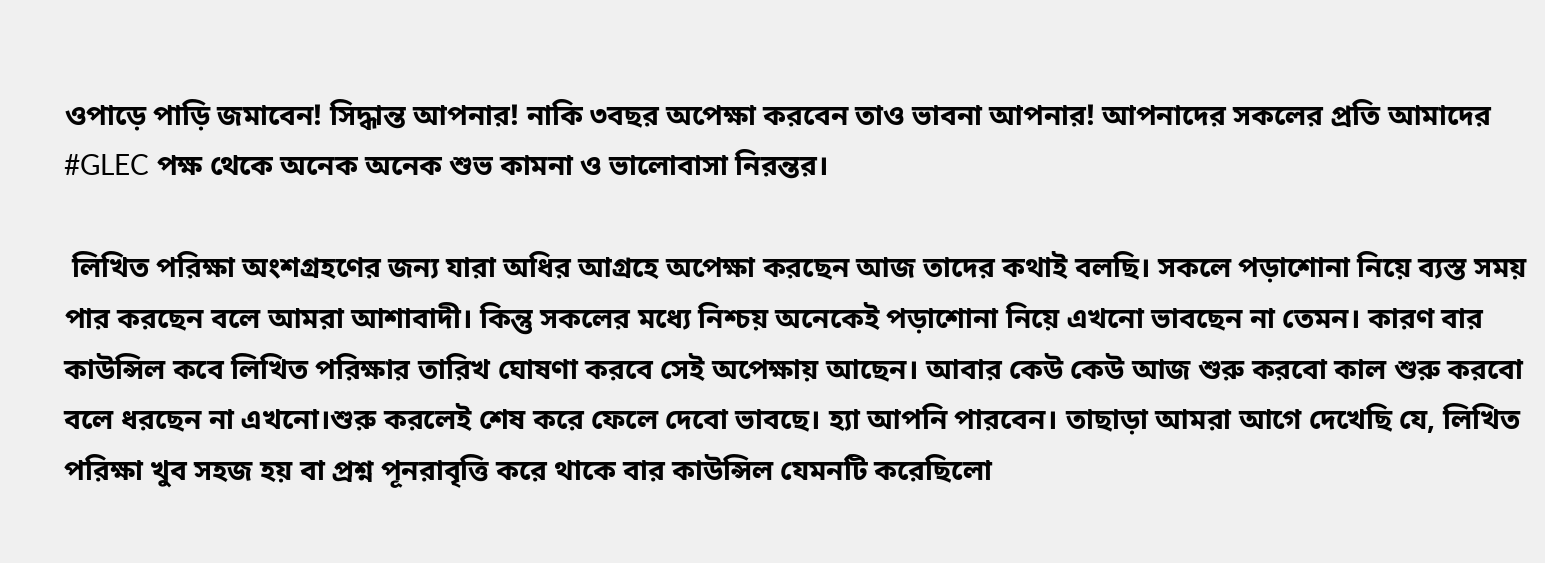ওপাড়ে পাড়ি জমাবেন! সিদ্ধান্ত আপনার! নাকি ৩বছর অপেক্ষা করবেন তাও ভাবনা আপনার! আপনাদের সকলের প্রতি আমাদের #GLEC পক্ষ থেকে অনেক অনেক শুভ কামনা ও ভালোবাসা নিরন্তর।

 লিখিত পরিক্ষা অংশগ্রহণের জন্য যারা অধির আগ্রহে অপেক্ষা করছেন আজ তাদের কথাই বলছি। সকলে পড়াশোনা নিয়ে ব্যস্ত সময় পার করছেন বলে আমরা আশাবাদী। কিন্তু সকলের মধ্যে নিশ্চয় অনেকেই পড়াশোনা নিয়ে এখনো ভাবছেন না তেমন। কারণ বার কাউন্সিল কবে লিখিত পরিক্ষার তারিখ ঘোষণা করবে সেই অপেক্ষায় আছেন। আবার কেউ কেউ আজ শুরু করবো কাল শুরু করবো বলে ধরছেন না এখনো।শুরু করলেই শেষ করে ফেলে দেবো ভাবছে। হ্যা আপনি পারবেন। তাছাড়া আমরা আগে দেখেছি যে, লিখিত পরিক্ষা খুব সহজ হয় বা প্রশ্ন পূনরাবৃত্তি করে থাকে বার কাউন্সিল যেমনটি করেছিলো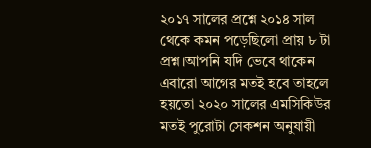২০১৭ সালের প্রশ্নে ২০১৪ সাল থেকে কমন পড়েছিলো প্রায় ৮ টা প্রশ্ন।আপনি যদি ভেবে থাকেন এবারো আগের মতই হবে তাহলে হয়তো ২০২০ সালের এমসিকিউর মতই পুরোটা সেকশন অনুযায়ী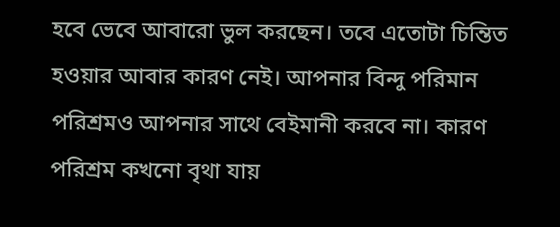হবে ভেবে আবারো ভুল করছেন। তবে এতোটা চিন্তিত হওয়ার আবার কারণ নেই। আপনার বিন্দু পরিমান পরিশ্রমও আপনার সাথে বেইমানী করবে না। কারণ পরিশ্রম কখনো বৃথা যায়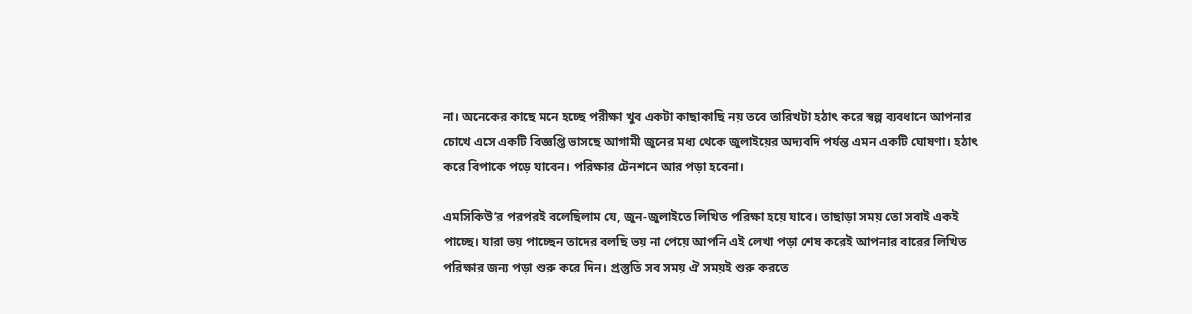না। অনেকের কাছে মনে হচ্ছে পরীক্ষা খুব একটা কাছাকাছি নয় তবে তারিখটা হঠাৎ করে স্বল্প ব্যবধানে আপনার চোখে এসে একটি বিজ্ঞপ্তি ভাসছে আগামী জুনের মধ্য থেকে জুলাইয়ের অদ্যবদি পর্যন্ত এমন একটি ঘোষণা। হঠাৎ করে বিপাকে পড়ে যাবেন। পরিক্ষার টেনশনে আর পড়া হবেনা।

এমসিকিউ’র পরপরই বলেছিলাম যে, জুন-জুলাইতে লিখিত পরিক্ষা হয়ে যাবে। তাছাড়া সময় তো সবাই একই পাচ্ছে। যারা ভয় পাচ্ছেন তাদের বলছি ভয় না পেয়ে আপনি এই লেখা পড়া শেষ করেই আপনার বারের লিখিত পরিক্ষার জন্য পড়া শুরু করে দিন। প্রস্তুতি সব সময় ঐ সময়ই শুরু করতে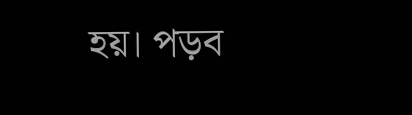হয়। পড়ব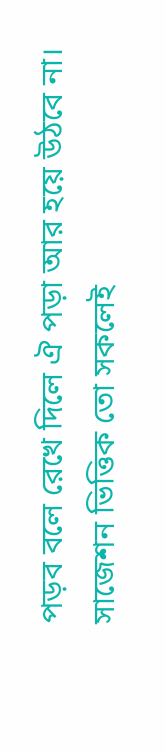পড়ব বলে রেখে দিলে ঐ পড়া আর হয়ে উঠবে না। সাজেশন ভিত্তিক তো সকলেই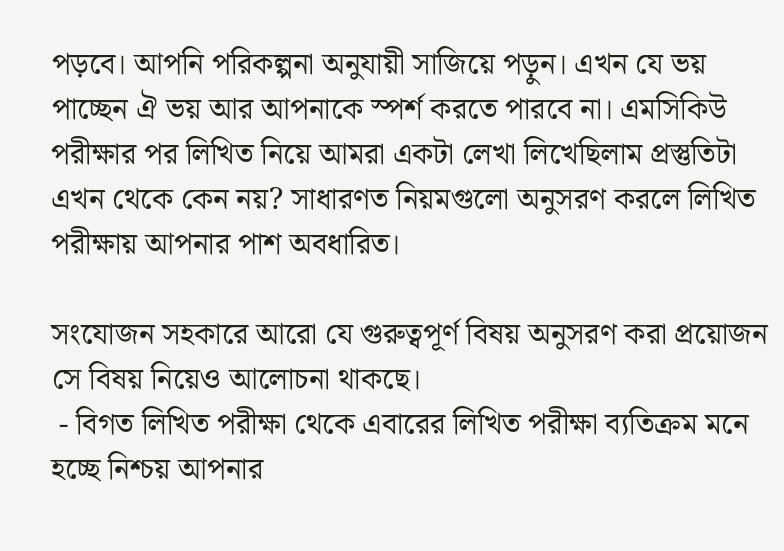পড়বে। আপনি পরিকল্পনা অনুযায়ী সাজিয়ে পড়ুন। এখন যে ভয় পাচ্ছেন ঐ ভয় আর আপনাকে স্পর্শ করতে পারবে না। এমসিকিউ পরীক্ষার পর লিখিত নিয়ে আমরা একটা লেখা লিখেছিলাম প্রস্তুতিটা এখন থেকে কেন নয়? সাধারণত নিয়মগুলো অনুসরণ করলে লিখিত পরীক্ষায় আপনার পাশ অবধারিত।

সংযোজন সহকারে আরো যে গুরুত্বপূর্ণ বিষয় অনুসরণ করা প্রয়োজন সে বিষয় নিয়েও আলোচনা থাকছে।
 - বিগত লিখিত পরীক্ষা থেকে এবারের লিখিত পরীক্ষা ব্যতিক্রম মনে হচ্ছে নিশ্চয় আপনার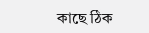কাছে ঠিক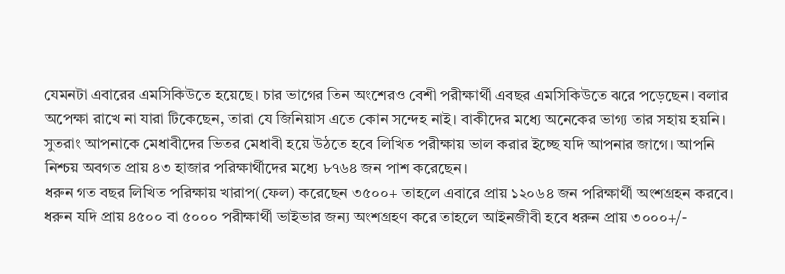যেমনটা এবারের এমসিকিউতে হয়েছে। চার ভাগের তিন অংশেরও বেশী পরীক্ষার্থী এবছর এমসিকিউতে ঝরে পড়েছেন। বলার অপেক্ষা রাখে না যারা টিকেছেন, তারা যে জিনিয়াস এতে কোন সন্দেহ নাই। বাকীদের মধ্যে অনেকের ভাগ্য তার সহায় হয়নি।
সুতরাং আপনাকে মেধাবীদের ভিতর মেধাবী হয়ে উঠতে হবে লিখিত পরীক্ষায় ভাল করার ইচ্ছে যদি আপনার জাগে। আপনি নিশ্চয় অবগত প্রায় ৪৩ হাজার পরিক্ষার্থীদের মধ্যে ৮৭৬৪ জন পাশ করেছেন।
ধরুন গত বছর লিখিত পরিক্ষায় খারাপ(ফেল) করেছেন ৩৫০০+ তাহলে এবারে প্রায় ১২০৬৪ জন পরিক্ষার্থী অংশগ্রহন করবে। ধরুন যদি প্রায় ৪৫০০ বা ৫০০০ পরীক্ষার্থী ভাইভার জন্য অংশগ্রহণ করে তাহলে আইনজীবী হবে ধরুন প্রায় ৩০০০+/-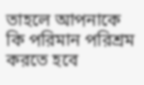তাহলে আপনাকে কি পরিমান পরিশ্রম করতে হবে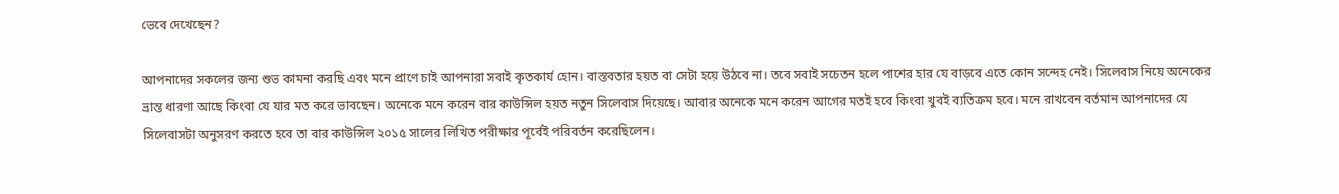ভেবে দেখেছেন?

আপনাদের সকলের জন্য শুভ কামনা করছি এবং মনে প্রাণে চাই আপনারা সবাই কৃতকার্য হোন। বাস্তবতার হয়ত বা সেটা হয়ে উঠবে না। তবে সবাই সচেতন হলে পাশের হার যে বাড়বে এতে কোন সন্দেহ নেই। সিলেবাস নিয়ে অনেকের ভ্রান্ত ধারণা আছে কিংবা যে যার মত করে ভাবছেন। অনেকে মনে করেন বার কাউন্সিল হয়ত নতুন সিলেবাস দিয়েছে। আবার অনেকে মনে করেন আগের মতই হবে কিংবা খুবই ব্যতিক্রম হবে। মনে রাখবেন বর্তমান আপনাদের যে সিলেবাসটা অনুসরণ করতে হবে তা বার কাউন্সিল ২০১৫ সালের লিখিত পরীক্ষার পূর্বেই পরিবর্তন করেছিলেন।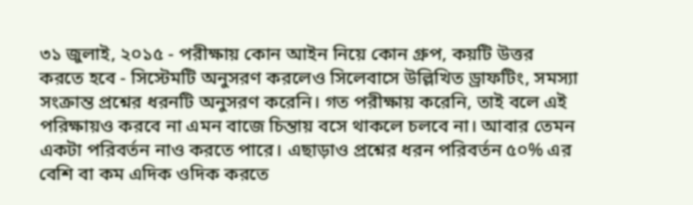৩১ জুলাই, ২০১৫ - পরীক্ষায় কোন আইন নিয়ে কোন গ্রুপ, কয়টি উত্তর করতে হবে - সিস্টেমটি অনুসরণ করলেও সিলেবাসে উল্লিখিত ড্রাফটিং, সমস্যা সংক্রান্ত প্রশ্নের ধরনটি অনুসরণ করেনি। গত পরীক্ষায় করেনি, তাই বলে এই পরিক্ষায়ও করবে না এমন বাজে চিন্তায় বসে থাকলে চলবে না। আবার তেমন একটা পরিবর্তন নাও করতে পারে। এছাড়াও প্রশ্নের ধরন পরিবর্তন ৫০% এর বেশি বা কম এদিক ওদিক করতে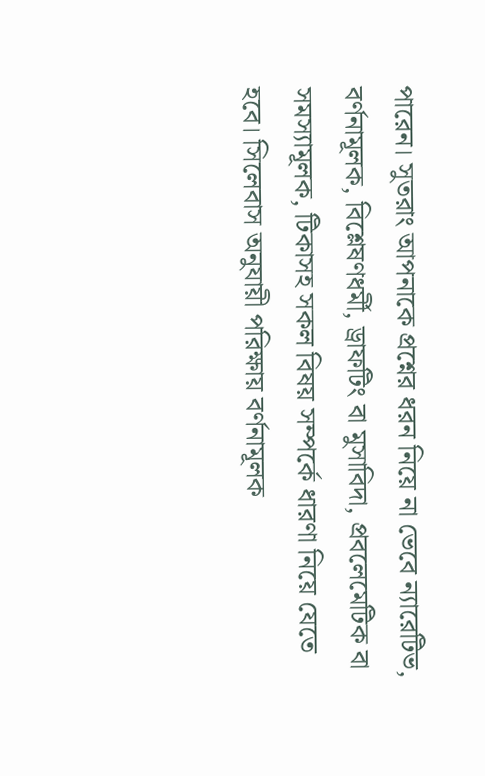পারেন। সুতরাং আপনাকে প্রশ্নের ধরন নিয়ে না ভেবে ন্যারেটিভ, বর্ণনামূলক, বিশ্লেষণধর্মী, ড্রাফটিং বা মুসাবিদা, প্রবলেমেটিক বা সমস্যামূলক, টিকাসহ সকল বিষয় সম্পর্কে ধারণা নিয়ে যেতে হবে। সিলেবাস অনুযায়ী পরিক্ষায় বর্ণনামূলক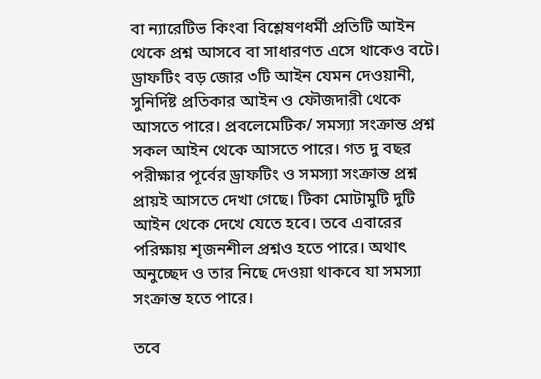বা ন্যারেটিভ কিংবা বিশ্লেষণধর্মী প্রতিটি আইন থেকে প্রশ্ন আসবে বা সাধারণত এসে থাকেও বটে। ড্রাফটিং বড় জোর ৩টি আইন যেমন দেওয়ানী, সুনির্দিষ্ট প্রতিকার আইন ও ফৌজদারী থেকে আসতে পারে। প্রবলেমেটিক/ সমস্যা সংক্রান্ত প্রশ্ন সকল আইন থেকে আসতে পারে। গত দু বছর পরীক্ষার পূর্বের ড্রাফটিং ও সমস্যা সংক্রান্ত প্রশ্ন প্রায়ই আসতে দেখা গেছে। টিকা মোটামুটি দুটি আইন থেকে দেখে যেতে হবে। তবে এবারের পরিক্ষায় শৃজনশীল প্রশ্নও হতে পারে। অথাৎ অনুচ্ছেদ ও তার নিছে দেওয়া থাকবে যা সমস্যা সংক্রান্ত হতে পারে।

তবে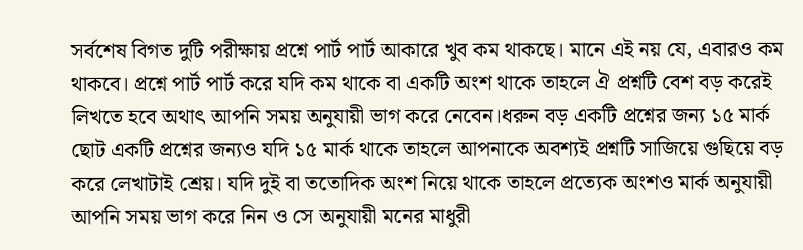সর্বশেষ বিগত দুটি পরীক্ষায় প্রশ্নে পার্ট পার্ট আকারে খুব কম থাকছে। মানে এই নয় যে, এবারও কম থাকবে। প্রশ্নে পার্ট পার্ট করে যদি কম থাকে বা একটি অংশ থাকে তাহলে ঐ প্রশ্নটি বেশ বড় করেই লিখতে হবে অথাৎ আপনি সময় অনুযায়ী ভাগ করে নেবেন।ধরুন বড় একটি প্রশ্নের জন্য ১৫ মার্ক ছোট একটি প্রশ্নের জন্যও যদি ১৫ মার্ক থাকে তাহলে আপনাকে অবশ্যই প্রশ্নটি সাজিয়ে গুছিয়ে বড় করে লেখাটাই শ্রেয়। যদি দুই বা ততোদিক অংশ নিয়ে থাকে তাহলে প্রত্যেক অংশও মার্ক অনুযায়ী আপনি সময় ভাগ করে নিন ও সে অনুযায়ী মনের মাধুরী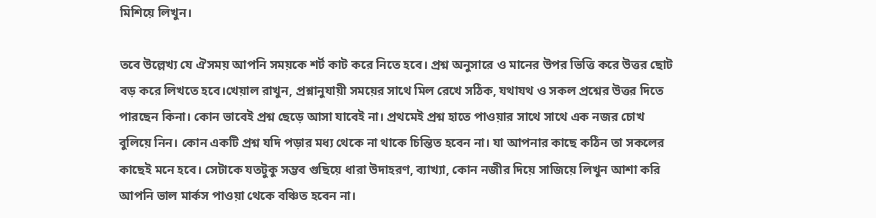মিশিয়ে লিখুন।

তবে উল্লেখ্য যে ঐসময় আপনি সময়কে শর্ট কাট করে নিতে হবে। প্রশ্ন অনুসারে ও মানের উপর ভিত্তি করে উত্তর ছোট বড় করে লিখতে হবে।খেয়াল রাখুন, প্রশ্নানুযায়ী সময়ের সাথে মিল রেখে সঠিক, যথাযথ ও সকল প্রশ্নের উত্তর দিতে পারছেন কিনা। কোন ভাবেই প্রশ্ন ছেড়ে আসা যাবেই না। প্রথমেই প্রশ্ন হাতে পাওয়ার সাথে সাথে এক নজর চোখ বুলিয়ে নিন। কোন একটি প্রশ্ন যদি পড়ার মধ্য থেকে না থাকে চিন্তিত হবেন না। যা আপনার কাছে কঠিন তা সকলের কাছেই মনে হবে। সেটাকে যতটুকু সম্ভব গুছিয়ে ধারা উদাহরণ, ব্যাখ্যা, কোন নজীর দিয়ে সাজিয়ে লিখুন আশা করি আপনি ভাল মার্কস পাওয়া থেকে বঞ্চিত হবেন না।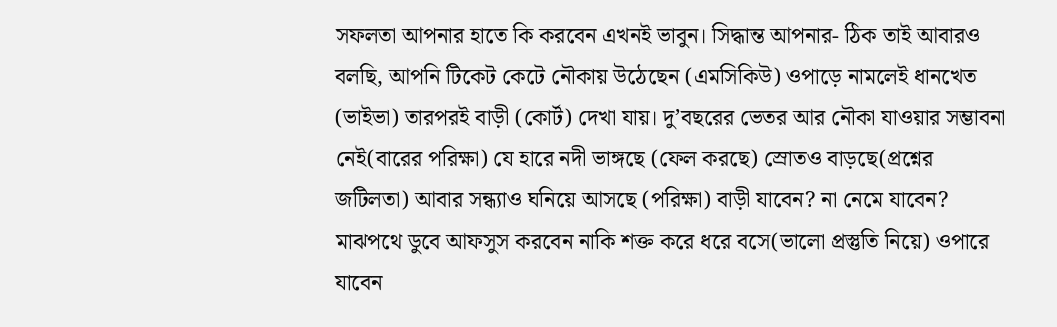সফলতা আপনার হাতে কি করবেন এখনই ভাবুন। সিদ্ধান্ত আপনার- ঠিক তাই আবারও বলছি, আপনি টিকেট কেটে নৌকায় উঠেছেন (এমসিকিউ) ওপাড়ে নামলেই ধানখেত (ভাইভা) তারপরই বাড়ী (কোর্ট) দেখা যায়। দু’বছরের ভেতর আর নৌকা যাওয়ার সম্ভাবনা নেই(বারের পরিক্ষা) যে হারে নদী ভাঙ্গছে (ফেল করছে) স্রোতও বাড়ছে(প্রশ্নের জটিলতা) আবার সন্ধ্যাও ঘনিয়ে আসছে (পরিক্ষা) বাড়ী যাবেন? না নেমে যাবেন? মাঝপথে ডুবে আফসুস করবেন নাকি শক্ত করে ধরে বসে(ভালো প্রস্তুতি নিয়ে) ওপারে যাবেন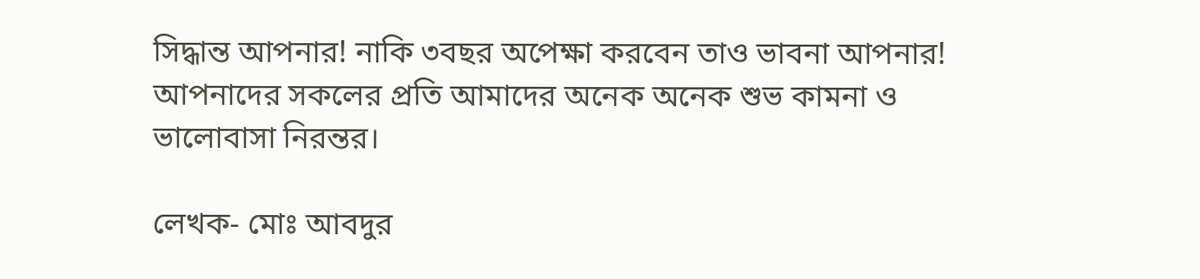সিদ্ধান্ত আপনার! নাকি ৩বছর অপেক্ষা করবেন তাও ভাবনা আপনার! আপনাদের সকলের প্রতি আমাদের অনেক অনেক শুভ কামনা ও ভালোবাসা নিরন্তর।

লেখক- মোঃ আবদুর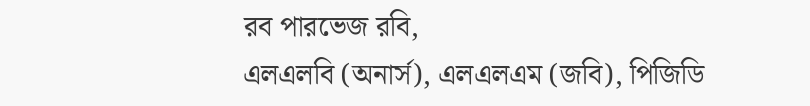রব পারভেজ রবি,
এলএলবি (অনার্স), এলএলএম (জবি), পিজিডি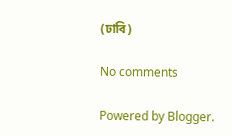(ঢাবি)

No comments

Powered by Blogger.